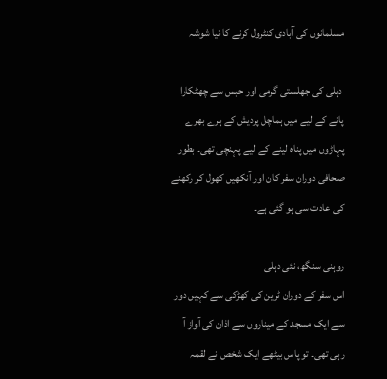مسلمانوں کی آبادی کنٹرول کرنے کا نیا شوشہ

 دہلی کی جھلستی گرمی اور حبس سے چھٹکارا پانے کے لیے میں ہماچل پردیش کے ہرے بھرے پہاڑوں میں پناہ لینے کے لیے پہنچی تھی۔ بطور صحافی دوران سفر کان اور آنکھیں کھول کر رکھنے کی عادت سی ہو گئی ہے۔

روہنی سنگھ، نئی دہلی
اس سفر کے دوران ٹرین کی کھڑکی سے کہیں دور سے ایک مسجد کے میناروں سے اذان کی آواز آ رہی تھی۔ تو پاس بیٹھے ایک شخص نے لقمہ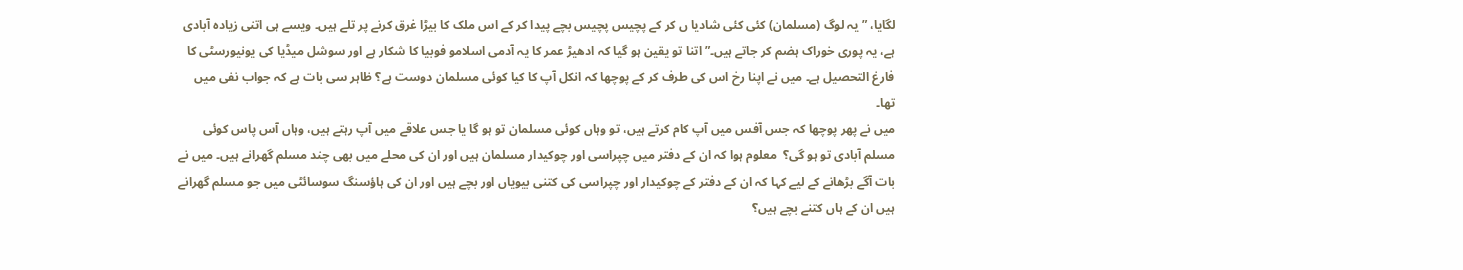لگایا، ”یہ لوگ (مسلمان) کئی کئی شادیا ں کر کے پچیس پچیس بچے پیدا کر کے اس ملک کا بیڑا غرق کرنے پر تلے ہیں۔ ویسے ہی اتنی زیادہ آبادی ہے، یہ پوری خوراک ہضم کر جاتے ہیں۔” اتنا تو یقین ہو گیا کہ ادھیڑ عمر کا یہ آدمی اسلامو فوبیا کا شکار ہے اور سوشل میڈیا کی یونیورسٹی کا فارغ التحصیل ہے۔ میں نے اپنا رخ اس کی طرف کر کے پوچھا کہ انکل آپ کا کیا کوئی مسلمان دوست ہے؟ ظاہر سی بات ہے کہ جواب نفی میں تھا۔
میں نے پھر پوچھا کہ جس آفس میں آپ کام کرتے ہیں، تو وہاں کوئی مسلمان تو ہو گا یا جس علاقے میں آپ رہتے ہیں، وہاں آس پاس کوئی مسلم آبادی تو ہو گی؟  معلوم ہوا کہ ان کے دفتر میں چپراسی اور چوکیدار مسلمان ہیں اور ان کی محلے میں بھی چند مسلم گھرانے ہیں۔ میں نے بات آگے بڑھانے کے لیے کہا کہ ان کے دفتر کے چوکیدار اور چپراسی کی کتنی بیویاں اور بچے ہیں اور ان کی ہاؤسنگ سوسائٹی میں جو مسلم گھرانے ہیں ان کے ہاں کتنے بچے ہیں؟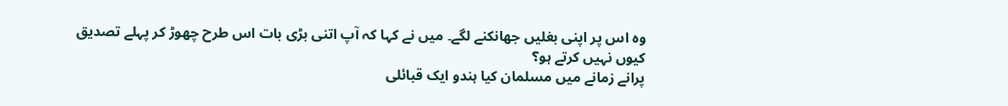وہ اس پر اپنی بغلیں جھانکنے لگے۔ میں نے کہا کہ آپ اتنی بڑی بات اس طرح چھوڑ کر پہلے تصدیق کیوں نہیں کرتے ہو؟
پرانے زمانے میں مسلمان کیا ہندو ایک قبائلی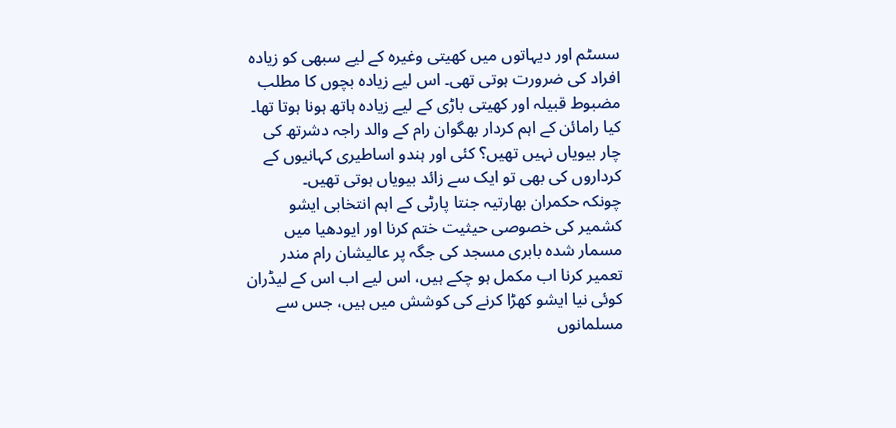سسٹم اور دیہاتوں میں کھیتی وغیرہ کے لیے سبھی کو زیادہ افراد کی ضرورت ہوتی تھی۔ اس لیے زیادہ بچوں کا مطلب مضبوط قبیلہ اور کھیتی باڑی کے لیے زیادہ ہاتھ ہونا ہوتا تھا۔ کیا رامائن کے اہم کردار بھگوان رام کے والد راجہ دشرتھ کی چار بیویاں نہیں تھیں؟ کئی اور ہندو اساطیری کہانیوں کے کرداروں کی بھی تو ایک سے زائد بیویاں ہوتی تھیں۔
چونکہ حکمران بھارتیہ جنتا پارٹی کے اہم انتخابی ایشو کشمیر کی خصوصی حیثیت ختم کرنا اور ایودھیا میں مسمار شدہ بابری مسجد کی جگہ پر عالیشان رام مندر تعمیر کرنا اب مکمل ہو چکے ہیں، اس لیے اب اس کے لیڈران کوئی نیا ایشو کھڑا کرنے کی کوشش میں ہیں، جس سے مسلمانوں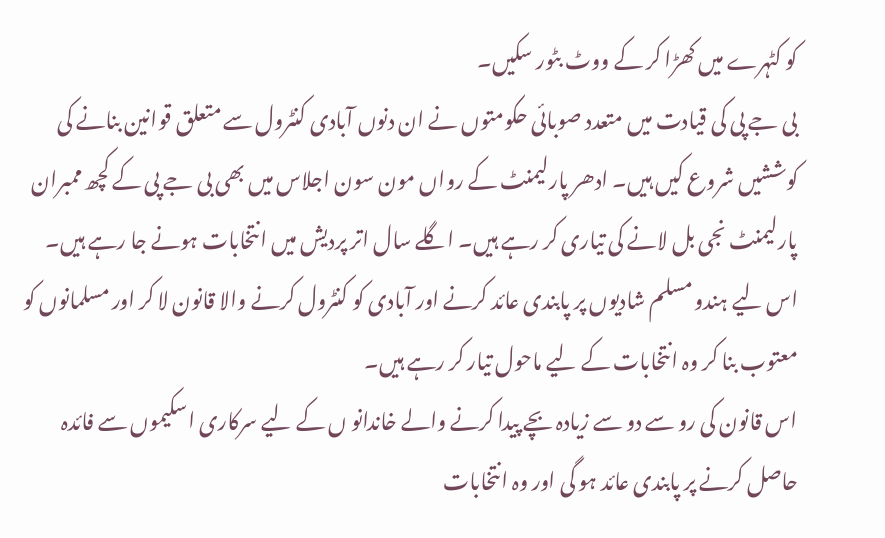کو کٹہرے میں کھڑا کر کے ووٹ بٹور سکیں۔
بی جے پی کی قیادت میں متعدد صوبائی حکومتوں نے ان دنوں آبادی کنٹرول سے متعلق قوانین بنانے کی کوششیں شروع کیں ہیں۔ ادھر پارلیمنٹ کے رواں مون سون اجلاس میں بھی بی جے پی کے کچھ ممبران پارلیمنٹ نجی بل لانے کی تیاری کر رہے ہیں۔ اگلے سال اتر پردیش میں انتخابات ہونے جا رہے ہیں۔ اس لیے ہندو مسلم شادیوں پر پابندی عائد کرنے اور آبادی کو کنٹرول کرنے والا قانون لا کر اور مسلمانوں کو معتوب بنا کر وہ انتخابات کے لیے ماحول تیار کر رہے ہیں۔
اس قانون کی رو سے دو سے زیادہ بچے پیدا کرنے والے خاندانو ں کے لیے سرکاری اسکیموں سے فائدہ حاصل کرنے پر پابندی عائد ہو گی اور وہ انتخابات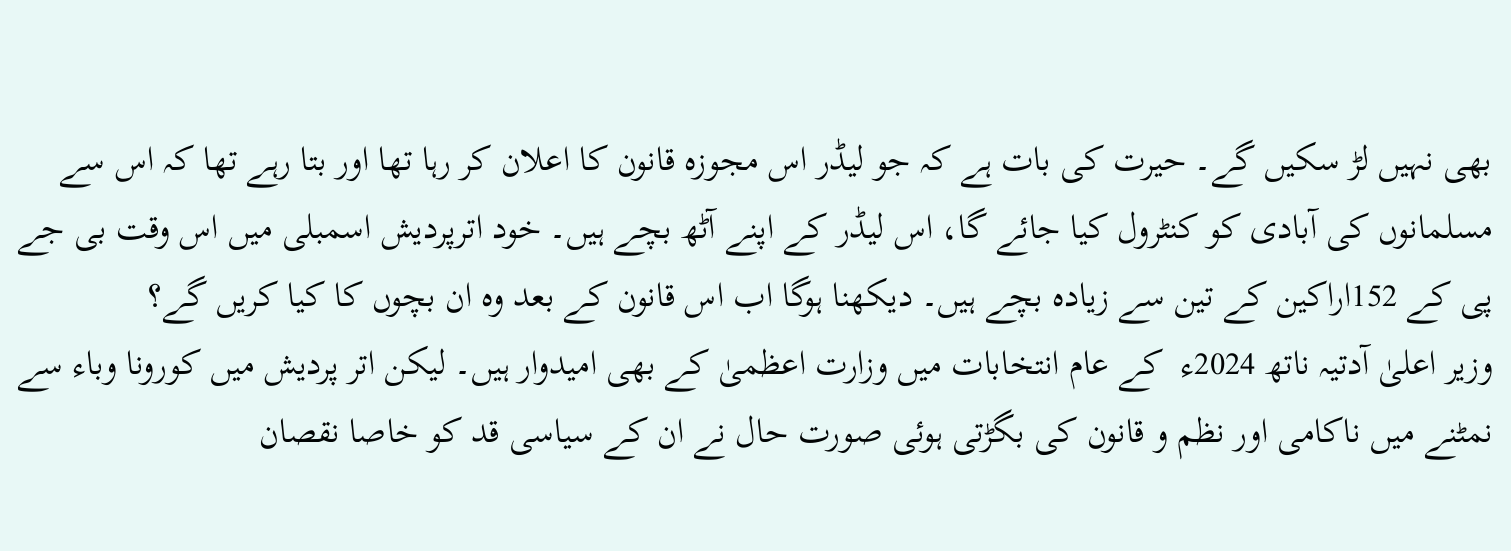بھی نہیں لڑ سکیں گے۔ حیرت کی بات ہے کہ جو لیڈر اس مجوزہ قانون کا اعلان کر رہا تھا اور بتا رہے تھا کہ اس سے مسلمانوں کی آبادی کو کنٹرول کیا جائے گا، اس لیڈر کے اپنے آٹھ بچے ہیں۔ خود اترپردیش اسمبلی میں اس وقت بی جے پی کے 152اراکین کے تین سے زیادہ بچے ہیں۔ دیکھنا ہوگا اب اس قانون کے بعد وہ ان بچوں کا کیا کریں گے؟
وزیر اعلیٰ آدتیہ ناتھ 2024ء  کے عام انتخابات میں وزارت اعظمیٰ کے بھی امیدوار ہیں۔ لیکن اتر پردیش میں کورونا وباء سے نمٹنے میں ناکامی اور نظم و قانون کی بگڑتی ہوئی صورت حال نے ان کے سیاسی قد کو خاصا نقصان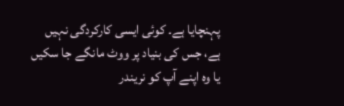پہنچایا ہے۔ کوئی ایسی کارکردگی نہیں ہے، جس کی بنیاد پر ووٹ مانگے جا سکیں یا وہ اپنے آپ کو نریندر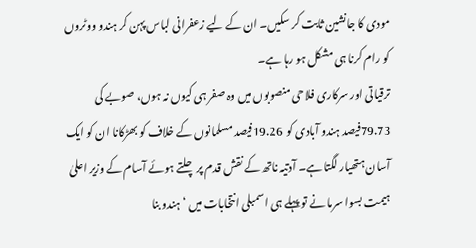مودی کا جانشین ثابت کر سکیں۔ ان کے لیے زعفرانی لباس پہن کر ہندو ووٹروں کو رام کرنا ہی مشکل ہو رہا ہے۔
ترقیاتی اور سرکاری فلاحی منصوبوں میں وہ صفر ہی کیوں نہ ہوں، صوبے کی  79.73فیصد ہندو آبادی کو  19.26فیصد مسلمانوں کے خلاف کو بھڑکانا ان کو ایک آسان ہتھیار لگتا ہے۔ آدتیہ ناتھ کے نقش قدم پر چلتے ہوئے آسام کے وزیر اعلیٰ ہیمت بسوا سرما نے تو پہلے ہی اسمبلی انتخابات میں ‘ہندو بنا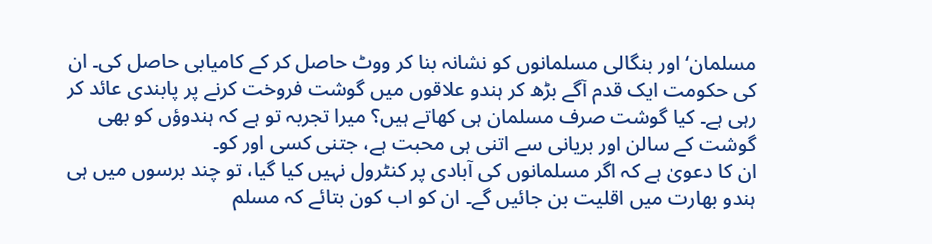مسلمان‘ اور بنگالی مسلمانوں کو نشانہ بنا کر ووٹ حاصل کر کے کامیابی حاصل کی۔ ان کی حکومت ایک قدم آگے بڑھ کر ہندو علاقوں میں گوشت فروخت کرنے پر پابندی عائد کر رہی ہے۔ کیا گوشت صرف مسلمان ہی کھاتے ہیں؟ میرا تجربہ تو ہے کہ ہندوؤں کو بھی گوشت کے سالن اور بریانی سے اتنی ہی محبت ہے، جتنی کسی اور کو۔
ان کا دعویٰ ہے کہ اگر مسلمانوں کی آبادی پر کنٹرول نہیں کیا گیا، تو چند برسوں میں ہی ہندو بھارت میں اقلیت بن جائیں گے۔ ان کو اب کون بتائے کہ مسلم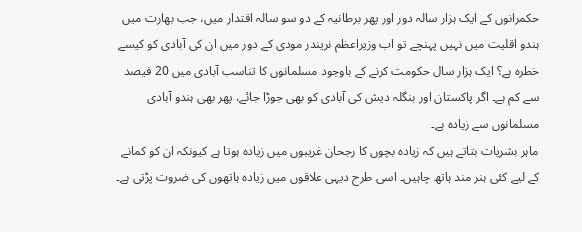حکمرانوں کے ایک ہزار سالہ دور اور پھر برطانیہ کے دو سو سالہ اقتدار میں، جب بھارت میں ہندو اقلیت میں نہیں پہنچے تو اب وزیراعظم نریندر مودی کے دور میں ان کی آبادی کو کیسے خطرہ ہے؟ ایک ہزار سال حکومت کرنے کے باوجود مسلمانوں کا تناسب آبادی میں 20 فیصد سے کم ہے۔ اگر پاکستان اور بنگلہ دیش کی آبادی کو بھی جوڑا جائے، پھر بھی ہندو آبادی مسلمانوں سے زیادہ ہے۔
ماہر بشریات بتاتے ہیں کہ زیادہ بچوں کا رجحان غریبوں میں زیادہ ہوتا ہے کیونکہ ان کو کمانے کے لیے کئی ہنر مند ہاتھ چاہیں۔ اسی طرح دیہی علاقوں میں زیادہ ہاتھوں کی ضروت پڑتی ہے۔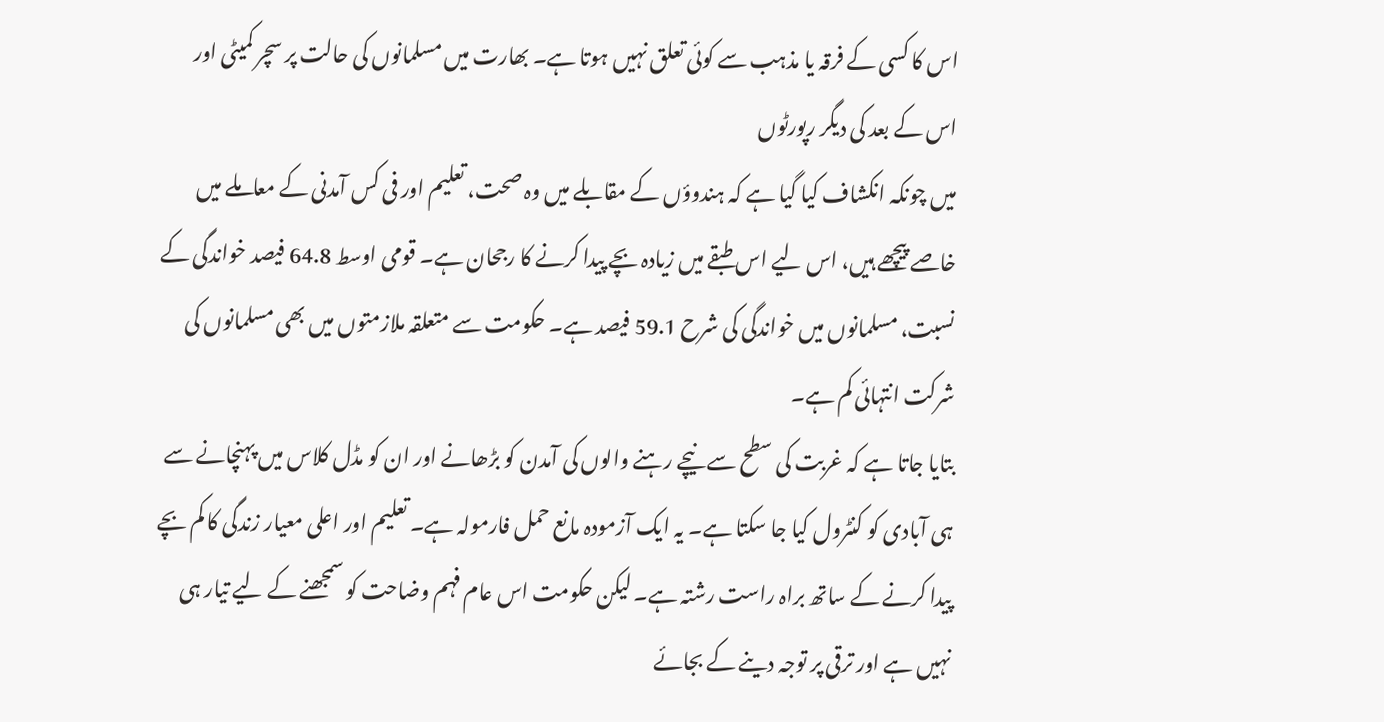اس کا کسی کے فرقہ یا مذہب سے کوئی تعلق نہیں ہوتا ہے۔ بھارت میں مسلمانوں کی حالت پر سچر کمیٹی اور اس کے بعد کی دیگر رپورٹوں
میں چونکہ انکشاف کیا گیا ہے کہ ہندوؤں کے مقابلے میں وہ صحت، تعلیم اور فی کس آمدنی کے معاملے میں خاصے پیچھے ہیں، اس لیے اس طبقے میں زیادہ بچے پیدا کرنے کا رجحان ہے۔ قومی اوسط 64.8 فیصد خواندگی کے نسبت، مسلمانوں میں خواندگی کی شرح 59.1 فیصد ہے۔ حکومت سے متعلقہ ملازمتوں میں بھی مسلمانوں کی شرکت انتہائی کم ہے۔
بتایا جاتا ہے کہ غربت کی سطح سے نیچے رہنے والوں کی آمدن کو بڑھانے اور ان کو مڈل کلاس میں پہنچانے سے ہی آبادی کو کنٹرول کیا جا سکتا ہے۔ یہ ایک آزمودہ مانع حمل فارمولہ ہے۔ تعلیم اور اعلی معیار زندگی کا کم بچے پیدا کرنے کے ساتھ براہ راست رشتہ ہے۔ لیکن حکومت اس عام فہم وضاحت کو سمجھنے کے لیے تیار ہی نہیں ہے اور ترقی پر توجہ دینے کے بجائے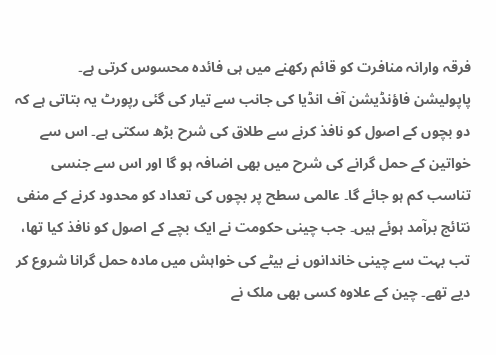فرقہ وارانہ منافرت کو قائم رکھنے میں ہی فائدہ محسوس کرتی ہے۔
پاپولیشن فاؤنڈیشن آف انڈیا کی جانب سے تیار کی گئی رپورٹ یہ بتاتی ہے کہ دو بچوں کے اصول کو نافذ کرنے سے طلاق کی شرح بڑھ سکتی ہے۔ اس سے خواتین کے حمل گرانے کی شرح میں بھی اضافہ ہو گا اور اس سے جنسی تناسب کم ہو جائے گا۔ عالمی سطح پر بچوں کی تعداد کو محدود کرنے کے منفی نتائج برآمد ہوئے ہیں۔ جب چینی حکومت نے ایک بچے کے اصول کو نافذ کیا تھا، تب بہت سے چینی خاندانوں نے بیٹے کی خواہش میں مادہ حمل گرانا شروع کر دیے تھے۔ چین کے علاوہ کسی بھی ملک نے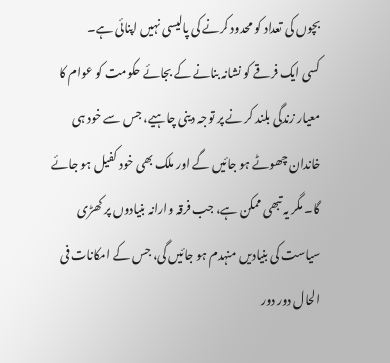بچوں کی تعداد کو محدود کرنے کی پالیسی نہیں اپنائی ہے۔
کسی ایک فرقے کو نشانہ بنانے کے بجائے حکومت کو عوام کا معیار زندگی بلند کر نے پر توجہ دینی چاہیے، جس سے خود ہی خاندان چھوٹے ہو جائیں گے اور ملک بھی خود کفیل ہو جائے گا۔ مگر یہ تبھی ممکن ہے، جب فرقہ وارانہ بنیادوں پر کھڑی سیاست کی بنیادیں منہدم ہو جائیں گی، جس کے امکانات فی الحال دور دور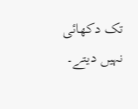تک دکھائی نہیں دیتے۔